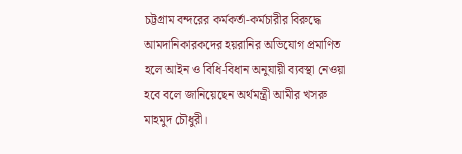চট্টগ্রাম বন্দরের কর্মকর্তা-কর্মচারীর বিরুদ্ধে আমদানিকারকদের হয়রানির অভিযোগ প্রমাণিত হলে আইন ও বিধি-বিধান অনুযায়ী ব্যবস্থা নেওয়া হবে বলে জানিয়েছেন অর্থমন্ত্রী আমীর খসরু মাহমুদ চৌধুরী।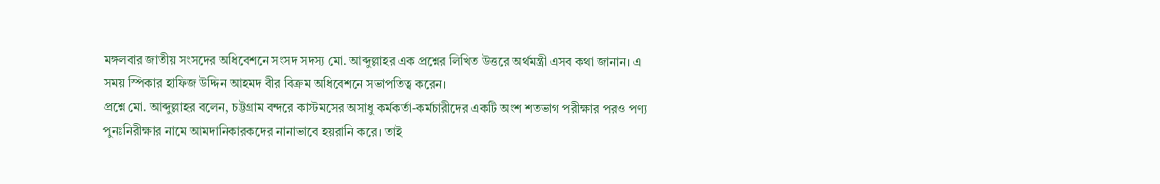মঙ্গলবার জাতীয় সংসদের অধিবেশনে সংসদ সদস্য মো. আব্দুল্লাহর এক প্রশ্নের লিখিত উত্তরে অর্থমন্ত্রী এসব কথা জানান। এ সময় স্পিকার হাফিজ উদ্দিন আহমদ বীর বিক্রম অধিবেশনে সভাপতিত্ব করেন।
প্রশ্নে মো. আব্দুল্লাহর বলেন, চট্টগ্রাম বন্দরে কাস্টমসের অসাধু কর্মকর্তা-কর্মচারীদের একটি অংশ শতভাগ পরীক্ষার পরও পণ্য পুনঃনিরীক্ষার নামে আমদানিকারকদের নানাভাবে হয়রানি করে। তাই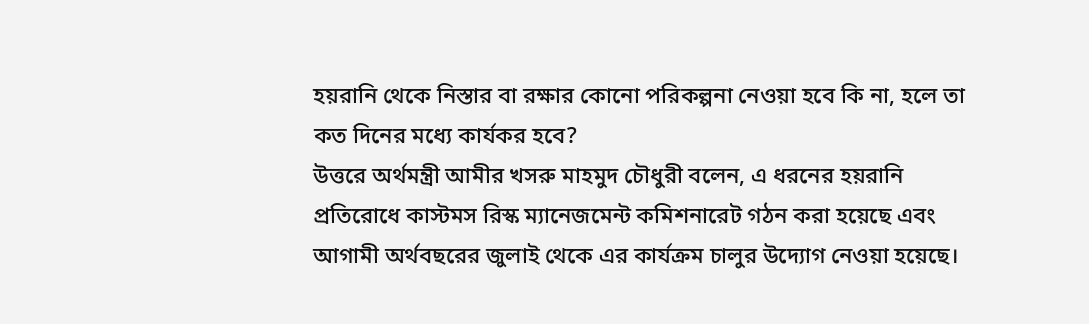হয়রানি থেকে নিস্তার বা রক্ষার কোনো পরিকল্পনা নেওয়া হবে কি না, হলে তা কত দিনের মধ্যে কার্যকর হবে?
উত্তরে অর্থমন্ত্রী আমীর খসরু মাহমুদ চৌধুরী বলেন, এ ধরনের হয়রানি প্রতিরোধে কাস্টমস রিস্ক ম্যানেজমেন্ট কমিশনারেট গঠন করা হয়েছে এবং আগামী অর্থবছরের জুলাই থেকে এর কার্যক্রম চালুর উদ্যোগ নেওয়া হয়েছে।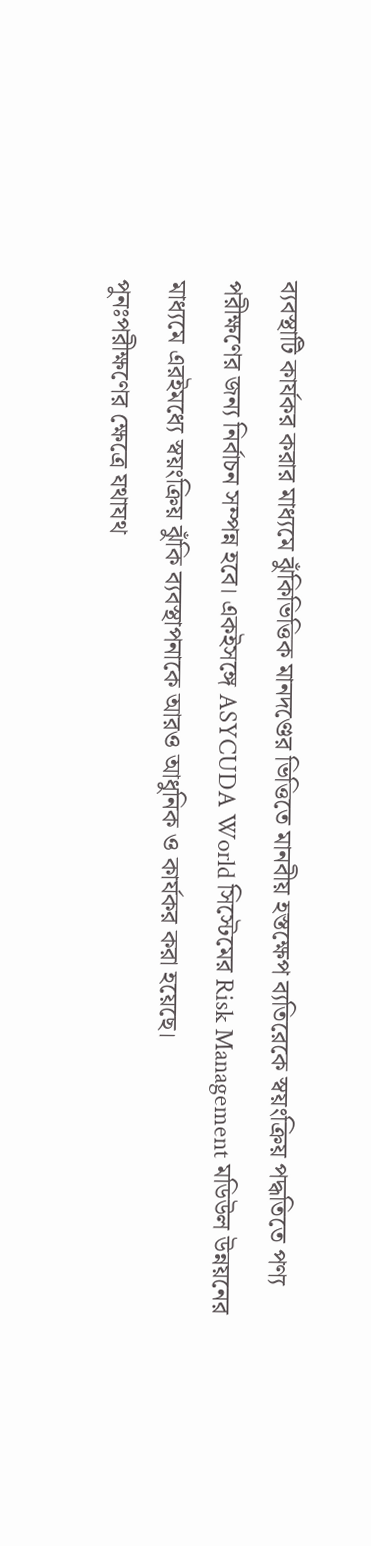ব্যবস্থাটি কার্যকর করার মাধ্যমে ঝুঁকিভিত্তিক মানদণ্ডের ভিত্তিতে মানবীয় হস্তক্ষেপ ব্যতিরেকে স্বয়ংক্রিয় পদ্ধতিতে পণ্য পরীক্ষণের জন্য নির্বাচন সম্পন্ন হবে। একইসঙ্গে ASYCUDA World সিস্টেমের Risk Management মডিউল উন্নয়নের মাধ্যমে এরইমধ্যে স্বয়ংক্রিয় ঝুঁকি ব্যবস্থাপনাকে আরও আধুনিক ও কার্যকর করা হয়েছে।
পুনঃপরীক্ষণের ক্ষেত্রে যথাযথ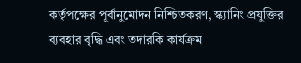কর্তৃপক্ষের পূর্বানুমোদন নিশ্চিতকরণ, স্ক্যানিং প্রযুক্তির ব্যবহার বৃদ্ধি এবং তদারকি কার্যক্রম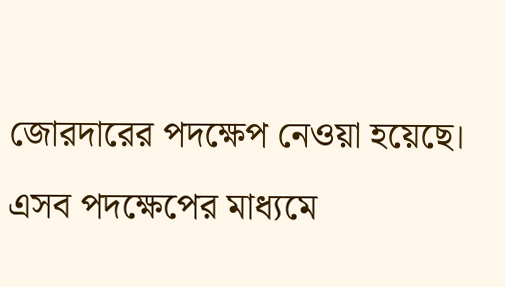জোরদারের পদক্ষেপ নেওয়া হয়েছে। এসব পদক্ষেপের মাধ্যমে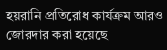হয়রানি প্রতিরোধ কার্যক্রম আরও জোরদার করা হয়েছে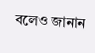বলেও জানান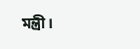মন্ত্রী।